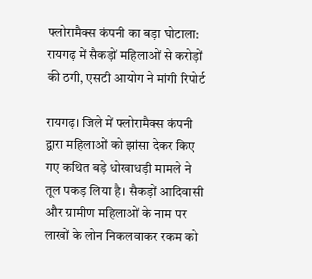फ्लोरामैक्स कंपनी का बड़ा घोटाला: रायगढ़ में सैकड़ों महिलाओं से करोड़ों की ठगी, एसटी आयोग ने मांगी रिपोर्ट

रायगढ़। जिले में फ्लोरामैक्स कंपनी द्वारा महिलाओं को झांसा देकर किए गए कथित बड़े धोखाधड़ी मामले ने तूल पकड़ लिया है। सैकड़ों आदिवासी और ग्रामीण महिलाओं के नाम पर लाखों के लोन निकलवाकर रकम को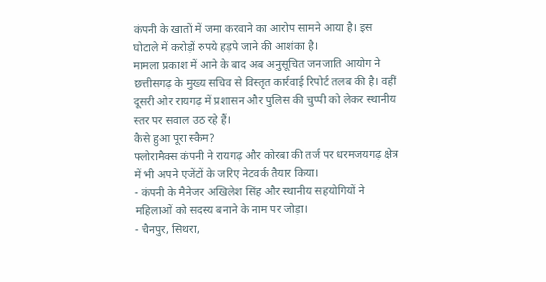कंपनी के खातों में जमा करवाने का आरोप सामने आया है। इस घोटाले में करोड़ों रुपये हड़पे जाने की आशंका है।
मामला प्रकाश में आने के बाद अब अनुसूचित जनजाति आयोग ने छत्तीसगढ़ के मुख्य सचिव से विस्तृत कार्रवाई रिपोर्ट तलब की है। वहीं दूसरी ओर रायगढ़ में प्रशासन और पुलिस की चुप्पी को लेकर स्थानीय स्तर पर सवाल उठ रहे हैं।
कैसे हुआ पूरा स्कैम?
फ्लोरामैक्स कंपनी ने रायगढ़ और कोरबा की तर्ज पर धरमजयगढ़ क्षेत्र में भी अपने एजेंटों के जरिए नेटवर्क तैयार किया।
- कंपनी के मैनेजर अखिलेश सिंह और स्थानीय सहयोगियों ने महिलाओं को सदस्य बनाने के नाम पर जोड़ा।
- चैनपुर, सिथरा,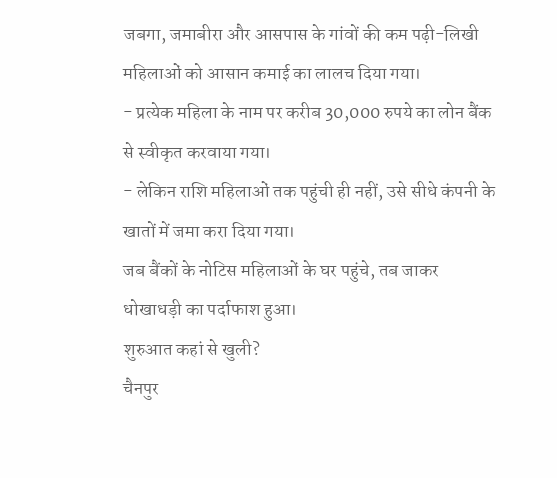जबगा, जमाबीरा और आसपास के गांवों की कम पढ़ी-लिखी महिलाओं को आसान कमाई का लालच दिया गया।
- प्रत्येक महिला के नाम पर करीब 30,000 रुपये का लोन बैंक से स्वीकृत करवाया गया।
- लेकिन राशि महिलाओं तक पहुंची ही नहीं, उसे सीधे कंपनी के खातों में जमा करा दिया गया।
जब बैंकों के नोटिस महिलाओं के घर पहुंचे, तब जाकर धोखाधड़ी का पर्दाफाश हुआ।
शुरुआत कहां से खुली?
चैनपुर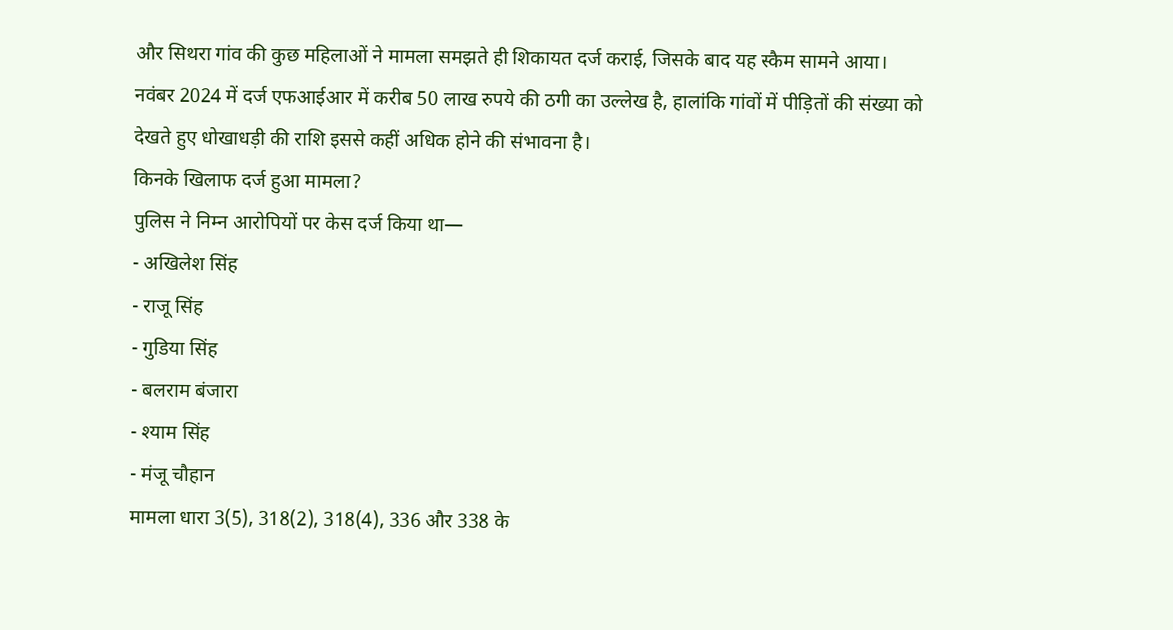और सिथरा गांव की कुछ महिलाओं ने मामला समझते ही शिकायत दर्ज कराई, जिसके बाद यह स्कैम सामने आया।
नवंबर 2024 में दर्ज एफआईआर में करीब 50 लाख रुपये की ठगी का उल्लेख है, हालांकि गांवों में पीड़ितों की संख्या को देखते हुए धोखाधड़ी की राशि इससे कहीं अधिक होने की संभावना है।
किनके खिलाफ दर्ज हुआ मामला?
पुलिस ने निम्न आरोपियों पर केस दर्ज किया था—
- अखिलेश सिंह
- राजू सिंह
- गुडिया सिंह
- बलराम बंजारा
- श्याम सिंह
- मंजू चौहान
मामला धारा 3(5), 318(2), 318(4), 336 और 338 के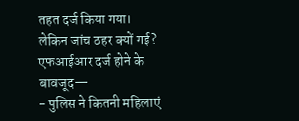तहत दर्ज किया गया।
लेकिन जांच ठहर क्यों गई?
एफआईआर दर्ज होने के बावजूद—
- पुलिस ने कितनी महिलाएं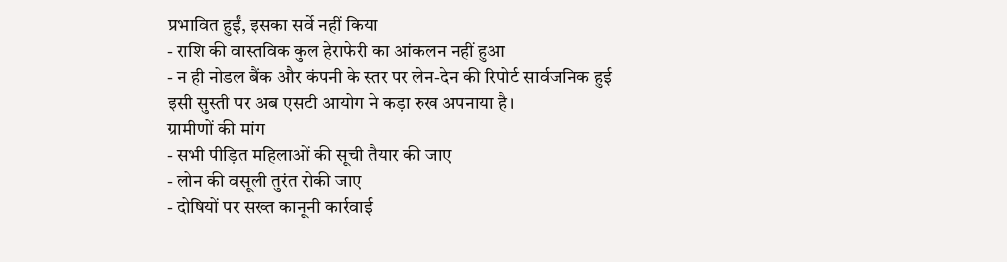प्रभावित हुईं, इसका सर्वे नहीं किया
- राशि की वास्तविक कुल हेराफेरी का आंकलन नहीं हुआ
- न ही नोडल बैंक और कंपनी के स्तर पर लेन-देन की रिपोर्ट सार्वजनिक हुई
इसी सुस्ती पर अब एसटी आयोग ने कड़ा रुख अपनाया है।
ग्रामीणों की मांग
- सभी पीड़ित महिलाओं की सूची तैयार की जाए
- लोन की वसूली तुरंत रोकी जाए
- दोषियों पर सख्त कानूनी कार्रवाई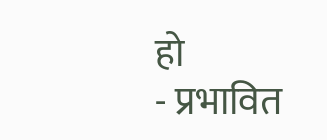हो
- प्रभावित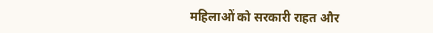महिलाओं को सरकारी राहत और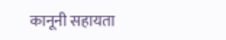कानूनी सहायता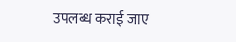उपलब्ध कराई जाए